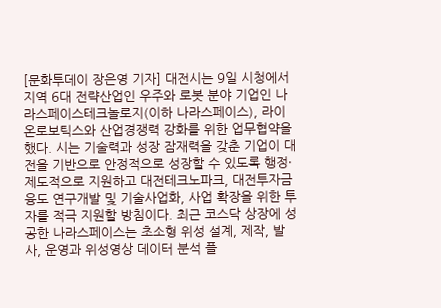[문화투데이 장은영 기자] 대전시는 9일 시청에서 지역 6대 전략산업인 우주와 로봇 분야 기업인 나라스페이스테크놀로지(이하 나라스페이스), 라이온로보틱스와 산업경쟁력 강화를 위한 업무협약을 했다. 시는 기술력과 성장 잠재력을 갖춘 기업이 대전을 기반으로 안정적으로 성장할 수 있도록 행정·제도적으로 지원하고 대전테크노파크, 대전투자금융도 연구개발 및 기술사업화, 사업 확장을 위한 투자를 적극 지원할 방침이다. 최근 코스닥 상장에 성공한 나라스페이스는 초소형 위성 설계, 제작, 발사, 운영과 위성영상 데이터 분석 플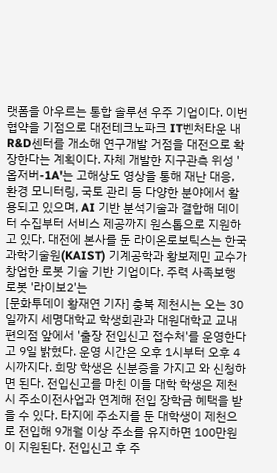랫폼을 아우르는 통합 솔루션 우주 기업이다. 이번 협약을 기점으로 대전테크노파크 IT벤처타운 내 R&D센터를 개소해 연구개발 거점을 대전으로 확장한다는 계획이다. 자체 개발한 지구관측 위성 '옵저버-1A'는 고해상도 영상을 통해 재난 대응, 환경 모니터링, 국토 관리 등 다양한 분야에서 활용되고 있으며, AI 기반 분석기술과 결합해 데이터 수집부터 서비스 제공까지 원스톱으로 지원하고 있다. 대전에 본사를 둔 라이온로보틱스는 한국과학기술원(KAIST) 기계공학과 황보제민 교수가 창업한 로봇 기술 기반 기업이다. 주력 사족보행 로봇 '라이보2'는
[문화투데이 황재연 기자] 충북 제천시는 오는 30일까지 세명대학교 학생회관과 대원대학교 교내 편의점 앞에서 '출장 전입신고 접수처'를 운영한다고 9일 밝혔다. 운영 시간은 오후 1시부터 오후 4시까지다. 희망 학생은 신분증을 가지고 와 신청하면 된다. 전입신고를 마친 이들 대학 학생은 제천시 주소이전사업과 연계해 전입 장학금 혜택을 받을 수 있다. 타지에 주소지를 둔 대학생이 제천으로 전입해 9개월 이상 주소를 유지하면 100만원이 지원된다. 전입신고 후 주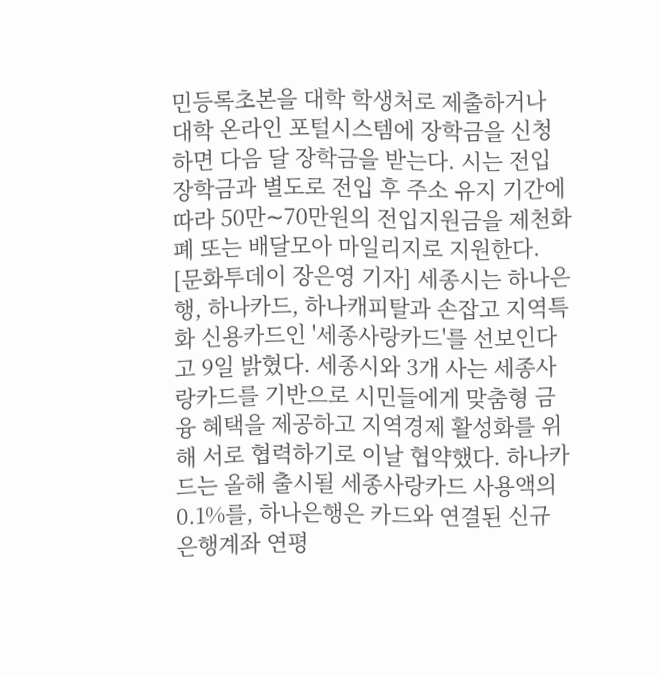민등록초본을 대학 학생처로 제출하거나 대학 온라인 포털시스템에 장학금을 신청하면 다음 달 장학금을 받는다. 시는 전입 장학금과 별도로 전입 후 주소 유지 기간에 따라 50만∼70만원의 전입지원금을 제천화폐 또는 배달모아 마일리지로 지원한다.
[문화투데이 장은영 기자] 세종시는 하나은행, 하나카드, 하나캐피탈과 손잡고 지역특화 신용카드인 '세종사랑카드'를 선보인다고 9일 밝혔다. 세종시와 3개 사는 세종사랑카드를 기반으로 시민들에게 맞춤형 금융 혜택을 제공하고 지역경제 활성화를 위해 서로 협력하기로 이날 협약했다. 하나카드는 올해 출시될 세종사랑카드 사용액의 0.1%를, 하나은행은 카드와 연결된 신규 은행계좌 연평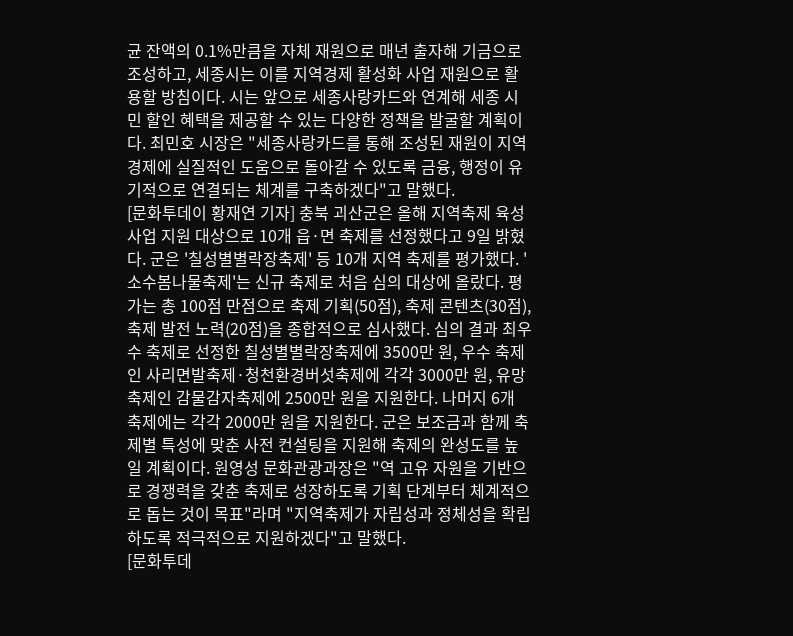균 잔액의 0.1%만큼을 자체 재원으로 매년 출자해 기금으로 조성하고, 세종시는 이를 지역경제 활성화 사업 재원으로 활용할 방침이다. 시는 앞으로 세종사랑카드와 연계해 세종 시민 할인 혜택을 제공할 수 있는 다양한 정책을 발굴할 계획이다. 최민호 시장은 "세종사랑카드를 통해 조성된 재원이 지역 경제에 실질적인 도움으로 돌아갈 수 있도록 금융, 행정이 유기적으로 연결되는 체계를 구축하겠다"고 말했다.
[문화투데이 황재연 기자] 충북 괴산군은 올해 지역축제 육성사업 지원 대상으로 10개 읍·면 축제를 선정했다고 9일 밝혔다. 군은 '칠성별별락장축제' 등 10개 지역 축제를 평가했다. '소수봄나물축제'는 신규 축제로 처음 심의 대상에 올랐다. 평가는 총 100점 만점으로 축제 기획(50점), 축제 콘텐츠(30점), 축제 발전 노력(20점)을 종합적으로 심사했다. 심의 결과 최우수 축제로 선정한 칠성별별락장축제에 3500만 원, 우수 축제인 사리면발축제·청천환경버섯축제에 각각 3000만 원, 유망 축제인 감물감자축제에 2500만 원을 지원한다. 나머지 6개 축제에는 각각 2000만 원을 지원한다. 군은 보조금과 함께 축제별 특성에 맞춘 사전 컨설팅을 지원해 축제의 완성도를 높일 계획이다. 원영성 문화관광과장은 "역 고유 자원을 기반으로 경쟁력을 갖춘 축제로 성장하도록 기획 단계부터 체계적으로 돕는 것이 목표"라며 "지역축제가 자립성과 정체성을 확립하도록 적극적으로 지원하겠다"고 말했다.
[문화투데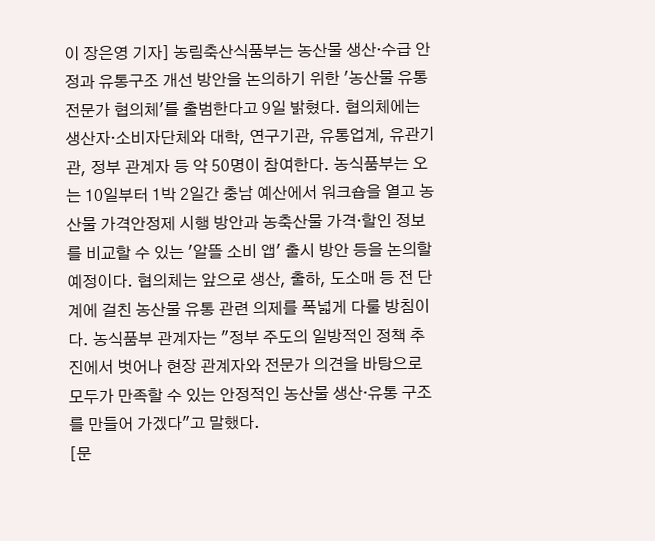이 장은영 기자] 농림축산식품부는 농산물 생산·수급 안정과 유통구조 개선 방안을 논의하기 위한 '농산물 유통 전문가 협의체'를 출범한다고 9일 밝혔다. 협의체에는 생산자·소비자단체와 대학, 연구기관, 유통업계, 유관기관, 정부 관계자 등 약 50명이 참여한다. 농식품부는 오는 10일부터 1박 2일간 충남 예산에서 워크숍을 열고 농산물 가격안정제 시행 방안과 농축산물 가격·할인 정보를 비교할 수 있는 '알뜰 소비 앱' 출시 방안 등을 논의할 예정이다. 협의체는 앞으로 생산, 출하, 도소매 등 전 단계에 걸친 농산물 유통 관련 의제를 폭넓게 다룰 방침이다. 농식품부 관계자는 "정부 주도의 일방적인 정책 추진에서 벗어나 현장 관계자와 전문가 의견을 바탕으로 모두가 만족할 수 있는 안정적인 농산물 생산·유통 구조를 만들어 가겠다"고 말했다.
[문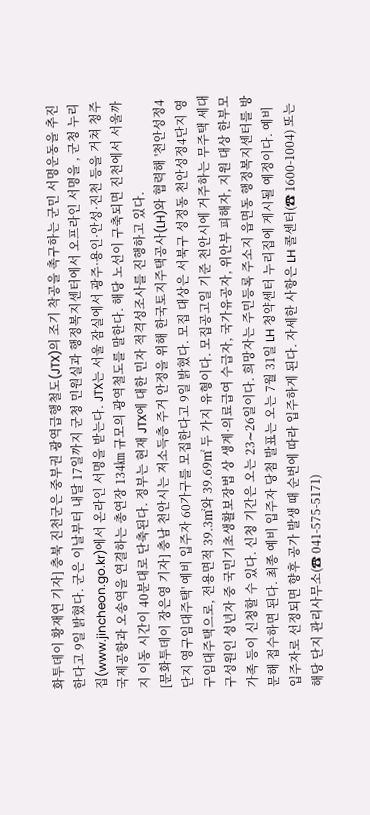화투데이 황재연 기자] 충북 진천군은 중부권 광역급행철도(JTX)의 조기 착공을 촉구하는 군민 서명운동을 추진한다고 9일 밝혔다. 군은 이날부터 내달 17일까지 군청 민원실과 행정복지센터에서 오프라인 서명을 , 군청 누리집(www.jincheon.go.kr)에서 온라인 서명을 받는다. JTX는 서울 잠실에서 광주·용인·안성·진천 등을 거쳐 청주국제공항과 오송역을 연결하는 총연장 134㎞ 규모의 광역철도를 말한다. 해당 노선이 구축되면 진천에서 서울까지 이동 시간이 40분대로 단축된다. 정부는 현재 JTX에 대한 민자 적격성조사를 진행하고 있다.
[문화투데이 장은영 기자] 충남 천안시는 저소득층 주거 안정을 위해 한국토지주택공사(LH)와 협력해 '천안성정4단지 영구임대주택' 예비 입주자 60가구를 모집한다고 9일 밝혔다. 모집 대상은 서북구 성정동 천안성정4단지 영구임대주택으로, 전용면적 39.3㎡와 39.69㎡ 두 가지 유형이다. 모집공고일 기준 천안시에 거주하는 무주택 세대구성원인 성년자 중 국민기초생활보장법 상 생계·의료급여 수급자, 국가유공자, 위안부 피해자, 지원 대상 한부모가족 등이 신청할 수 있다. 신청 기간은 오는 23∼26일이다. 희망자는 주민등록 주소지 읍면동 행정복지센터를 방문해 접수하면 된다. 최종 예비 입주자 당첨 발표는 오는 7월 31일 LH 청약센터 누리집에 게시될 예정이다. 예비 입주자로 선정되면 향후 공가 발생 때 순번에 따라 입주하게 된다. 자세한 사항은 LH 콜센터(☎ 1600-1004) 또는 해당 단지 관리사무소(☎ 041-575-5171)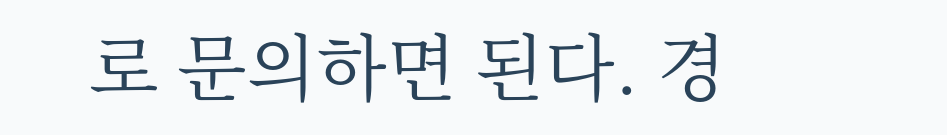로 문의하면 된다. 경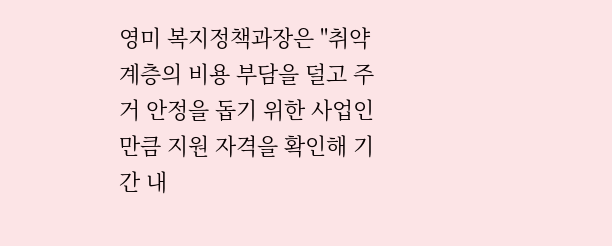영미 복지정책과장은 "취약계층의 비용 부담을 덜고 주거 안정을 돕기 위한 사업인 만큼 지원 자격을 확인해 기간 내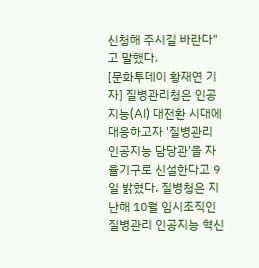신청해 주시길 바란다"고 말했다.
[문화투데이 황재연 기자] 질병관리청은 인공지능(AI) 대전환 시대에 대응하고자 '질병관리 인공지능 담당관'을 자율기구로 신설한다고 9일 밝혔다. 질병청은 지난해 10월 임시조직인 질병관리 인공지능 혁신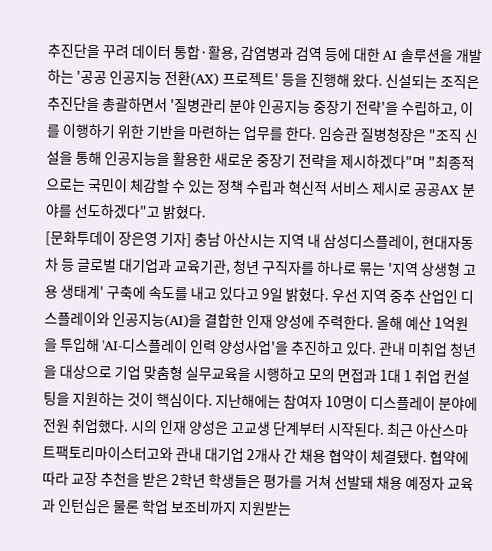추진단을 꾸려 데이터 통합·활용, 감염병과 검역 등에 대한 AI 솔루션을 개발하는 '공공 인공지능 전환(AX) 프로젝트' 등을 진행해 왔다. 신설되는 조직은 추진단을 총괄하면서 '질병관리 분야 인공지능 중장기 전략'을 수립하고, 이를 이행하기 위한 기반을 마련하는 업무를 한다. 임승관 질병청장은 "조직 신설을 통해 인공지능을 활용한 새로운 중장기 전략을 제시하겠다"며 "최종적으로는 국민이 체감할 수 있는 정책 수립과 혁신적 서비스 제시로 공공AX 분야를 선도하겠다"고 밝혔다.
[문화투데이 장은영 기자] 충남 아산시는 지역 내 삼성디스플레이, 현대자동차 등 글로벌 대기업과 교육기관, 청년 구직자를 하나로 묶는 '지역 상생형 고용 생태계' 구축에 속도를 내고 있다고 9일 밝혔다. 우선 지역 중추 산업인 디스플레이와 인공지능(AI)을 결합한 인재 양성에 주력한다. 올해 예산 1억원을 투입해 'AI-디스플레이 인력 양성사업'을 추진하고 있다. 관내 미취업 청년을 대상으로 기업 맞춤형 실무교육을 시행하고 모의 면접과 1대 1 취업 컨설팅을 지원하는 것이 핵심이다. 지난해에는 참여자 10명이 디스플레이 분야에 전원 취업했다. 시의 인재 양성은 고교생 단계부터 시작된다. 최근 아산스마트팩토리마이스터고와 관내 대기업 2개사 간 채용 협약이 체결됐다. 협약에 따라 교장 추천을 받은 2학년 학생들은 평가를 거쳐 선발돼 채용 예정자 교육과 인턴십은 물론 학업 보조비까지 지원받는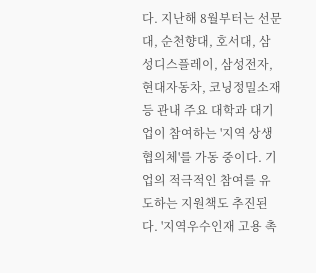다. 지난해 8월부터는 선문대, 순천향대, 호서대, 삼성디스플레이, 삼성전자, 현대자동차, 코닝정밀소재 등 관내 주요 대학과 대기업이 참여하는 '지역 상생 협의체'를 가동 중이다. 기업의 적극적인 참여를 유도하는 지원책도 추진된다. '지역우수인재 고용 촉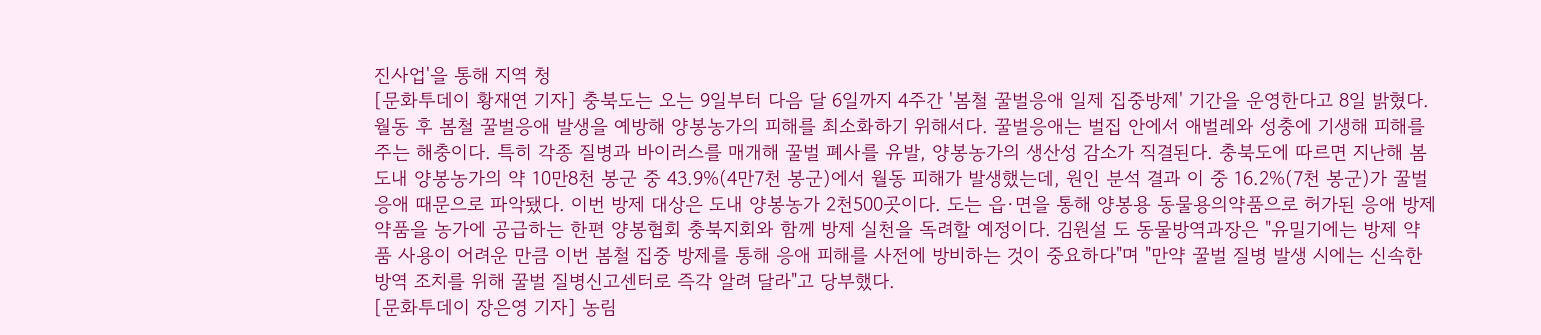진사업'을 통해 지역 청
[문화투데이 황재연 기자] 충북도는 오는 9일부터 다음 달 6일까지 4주간 '봄철 꿀벌응애 일제 집중방제' 기간을 운영한다고 8일 밝혔다. 월동 후 봄철 꿀벌응애 발생을 예방해 양봉농가의 피해를 최소화하기 위해서다. 꿀벌응애는 벌집 안에서 애벌레와 성충에 기생해 피해를 주는 해충이다. 특히 각종 질병과 바이러스를 매개해 꿀벌 폐사를 유발, 양봉농가의 생산성 감소가 직결된다. 충북도에 따르면 지난해 봄 도내 양봉농가의 약 10만8천 봉군 중 43.9%(4만7천 봉군)에서 월동 피해가 발생했는데, 원인 분석 결과 이 중 16.2%(7천 봉군)가 꿀벌응애 때문으로 파악됐다. 이번 방제 대상은 도내 양봉농가 2천500곳이다. 도는 읍·면을 통해 양봉용 동물용의약품으로 허가된 응애 방제 약품을 농가에 공급하는 한편 양봉협회 충북지회와 함께 방제 실천을 독려할 예정이다. 김원설 도 동물방역과장은 "유밀기에는 방제 약품 사용이 어려운 만큼 이번 봄철 집중 방제를 통해 응애 피해를 사전에 방비하는 것이 중요하다"며 "만약 꿀벌 질병 발생 시에는 신속한 방역 조치를 위해 꿀벌 질병신고센터로 즉각 알려 달라"고 당부했다.
[문화투데이 장은영 기자] 농림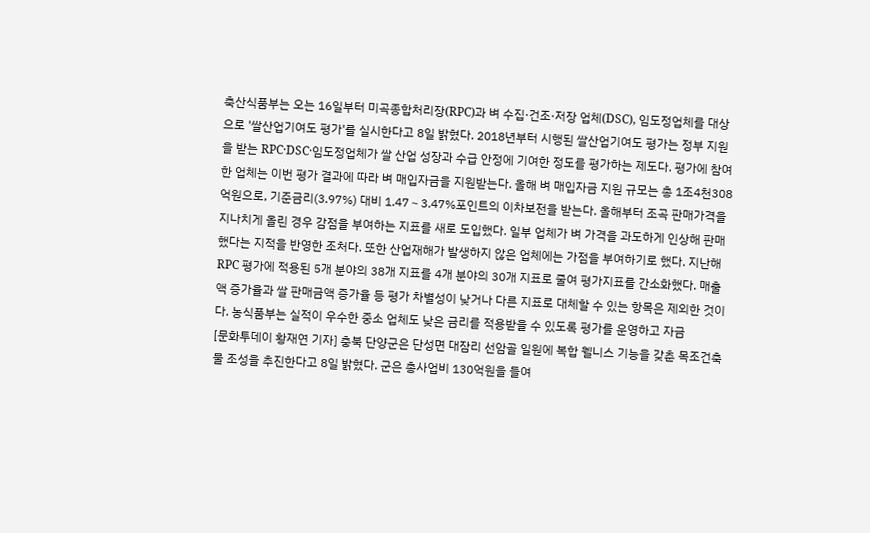축산식품부는 오는 16일부터 미곡종합처리장(RPC)과 벼 수집·건조·저장 업체(DSC), 임도정업체를 대상으로 '쌀산업기여도 평가'를 실시한다고 8일 밝혔다. 2018년부터 시행된 쌀산업기여도 평가는 정부 지원을 받는 RPC·DSC·임도정업체가 쌀 산업 성장과 수급 안정에 기여한 정도를 평가하는 제도다. 평가에 참여한 업체는 이번 평가 결과에 따라 벼 매입자금을 지원받는다. 올해 벼 매입자금 지원 규모는 총 1조4천308억원으로, 기준금리(3.97%) 대비 1.47∼3.47%포인트의 이차보전을 받는다. 올해부터 조곡 판매가격을 지나치게 올린 경우 감점을 부여하는 지표를 새로 도입했다. 일부 업체가 벼 가격을 과도하게 인상해 판매했다는 지적을 반영한 조처다. 또한 산업재해가 발생하지 않은 업체에는 가점을 부여하기로 했다. 지난해 RPC 평가에 적용된 5개 분야의 38개 지표를 4개 분야의 30개 지표로 줄여 평가지표를 간소화했다. 매출액 증가율과 쌀 판매금액 증가율 등 평가 차별성이 낮거나 다른 지표로 대체할 수 있는 항목은 제외한 것이다. 농식품부는 실적이 우수한 중소 업체도 낮은 금리를 적용받을 수 있도록 평가를 운영하고 자금
[문화투데이 황재연 기자] 충북 단양군은 단성면 대잠리 선암골 일원에 복합 웰니스 기능을 갖춘 목조건축물 조성을 추진한다고 8일 밝혔다. 군은 총사업비 130억원을 들여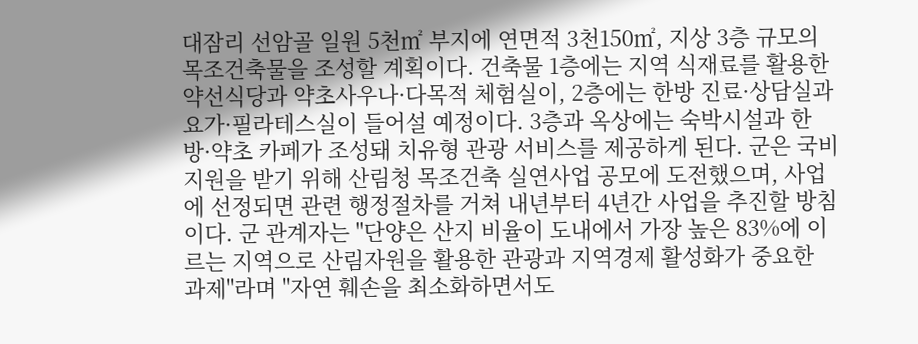대잠리 선암골 일원 5천㎡ 부지에 연면적 3천150㎡, 지상 3층 규모의 목조건축물을 조성할 계획이다. 건축물 1층에는 지역 식재료를 활용한 약선식당과 약초사우나·다목적 체험실이, 2층에는 한방 진료·상담실과 요가·필라테스실이 들어설 예정이다. 3층과 옥상에는 숙박시설과 한방·약초 카페가 조성돼 치유형 관광 서비스를 제공하게 된다. 군은 국비 지원을 받기 위해 산림청 목조건축 실연사업 공모에 도전했으며, 사업에 선정되면 관련 행정절차를 거쳐 내년부터 4년간 사업을 추진할 방침이다. 군 관계자는 "단양은 산지 비율이 도내에서 가장 높은 83%에 이르는 지역으로 산림자원을 활용한 관광과 지역경제 활성화가 중요한 과제"라며 "자연 훼손을 최소화하면서도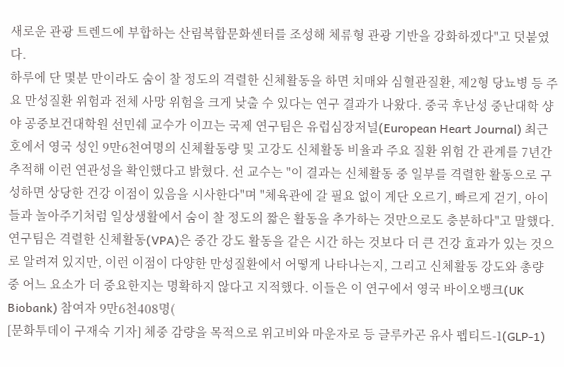새로운 관광 트렌드에 부합하는 산림복합문화센터를 조성해 체류형 관광 기반을 강화하겠다"고 덧붙였다.
하루에 단 몇분 만이라도 숨이 찰 정도의 격렬한 신체활동을 하면 치매와 심혈관질환, 제2형 당뇨병 등 주요 만성질환 위험과 전체 사망 위험을 크게 낮출 수 있다는 연구 결과가 나왔다. 중국 후난성 중난대학 샹야 공중보건대학원 선민쉐 교수가 이끄는 국제 연구팀은 유럽심장저널(European Heart Journal) 최근호에서 영국 성인 9만6천여명의 신체활동량 및 고강도 신체활동 비율과 주요 질환 위험 간 관계를 7년간 추적해 이런 연관성을 확인했다고 밝혔다. 선 교수는 "이 결과는 신체활동 중 일부를 격렬한 활동으로 구성하면 상당한 건강 이점이 있음을 시사한다"며 "체육관에 갈 필요 없이 계단 오르기, 빠르게 걷기, 아이들과 놀아주기처럼 일상생활에서 숨이 찰 정도의 짧은 활동을 추가하는 것만으로도 충분하다"고 말했다. 연구팀은 격렬한 신체활동(VPA)은 중간 강도 활동을 같은 시간 하는 것보다 더 큰 건강 효과가 있는 것으로 알려져 있지만, 이런 이점이 다양한 만성질환에서 어떻게 나타나는지, 그리고 신체활동 강도와 총량 중 어느 요소가 더 중요한지는 명확하지 않다고 지적했다. 이들은 이 연구에서 영국 바이오뱅크(UK Biobank) 참여자 9만6천408명(
[문화투데이 구재숙 기자] 체중 감량을 목적으로 위고비와 마운자로 등 글루카곤 유사 펩티드-1(GLP-1)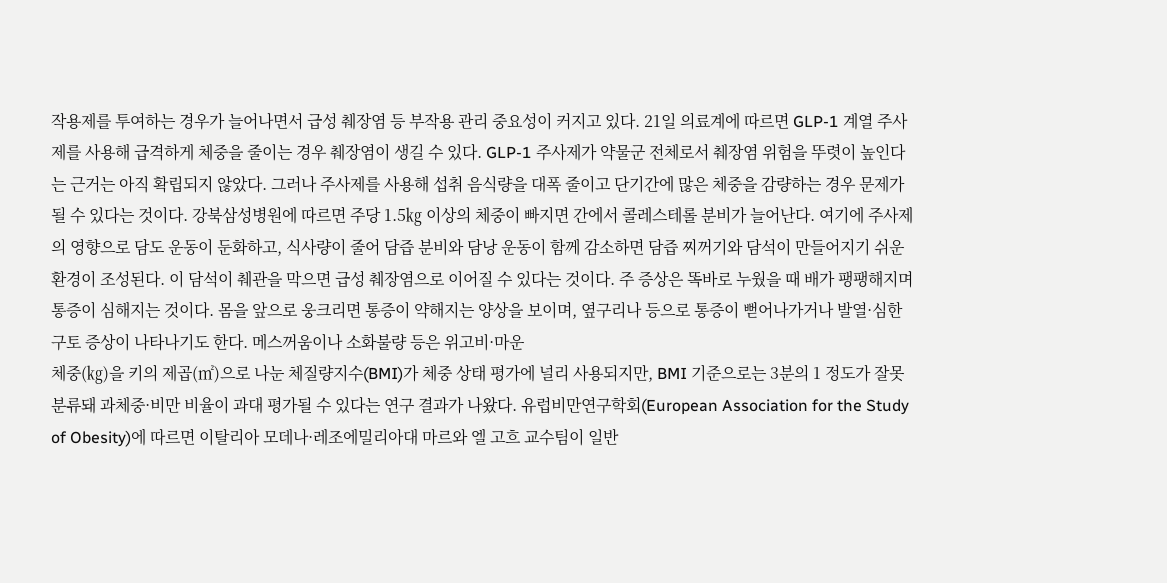작용제를 투여하는 경우가 늘어나면서 급성 췌장염 등 부작용 관리 중요성이 커지고 있다. 21일 의료계에 따르면 GLP-1 계열 주사제를 사용해 급격하게 체중을 줄이는 경우 췌장염이 생길 수 있다. GLP-1 주사제가 약물군 전체로서 췌장염 위험을 뚜렷이 높인다는 근거는 아직 확립되지 않았다. 그러나 주사제를 사용해 섭취 음식량을 대폭 줄이고 단기간에 많은 체중을 감량하는 경우 문제가 될 수 있다는 것이다. 강북삼성병원에 따르면 주당 1.5㎏ 이상의 체중이 빠지면 간에서 콜레스테롤 분비가 늘어난다. 여기에 주사제의 영향으로 담도 운동이 둔화하고, 식사량이 줄어 담즙 분비와 담낭 운동이 함께 감소하면 담즙 찌꺼기와 담석이 만들어지기 쉬운 환경이 조성된다. 이 담석이 췌관을 막으면 급성 췌장염으로 이어질 수 있다는 것이다. 주 증상은 똑바로 누웠을 때 배가 팽팽해지며 통증이 심해지는 것이다. 몸을 앞으로 웅크리면 통증이 약해지는 양상을 보이며, 옆구리나 등으로 통증이 뻗어나가거나 발열·심한 구토 증상이 나타나기도 한다. 메스꺼움이나 소화불량 등은 위고비·마운
체중(㎏)을 키의 제곱(㎡)으로 나눈 체질량지수(BMI)가 체중 상태 평가에 널리 사용되지만, BMI 기준으로는 3분의 1 정도가 잘못 분류돼 과체중·비만 비율이 과대 평가될 수 있다는 연구 결과가 나왔다. 유럽비만연구학회(European Association for the Study of Obesity)에 따르면 이탈리아 모데나·레조에밀리아대 마르와 엘 고흐 교수팀이 일반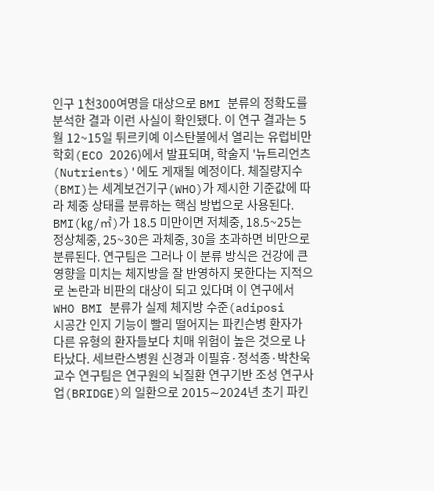인구 1천300여명을 대상으로 BMI 분류의 정확도를 분석한 결과 이런 사실이 확인됐다. 이 연구 결과는 5월 12~15일 튀르키예 이스탄불에서 열리는 유럽비만학회(ECO 2026)에서 발표되며, 학술지 '뉴트리언츠(Nutrients)'에도 게재될 예정이다. 체질량지수(BMI)는 세계보건기구(WHO)가 제시한 기준값에 따라 체중 상태를 분류하는 핵심 방법으로 사용된다. BMI(㎏/㎡)가 18.5 미만이면 저체중, 18.5~25는 정상체중, 25~30은 과체중, 30을 초과하면 비만으로 분류된다. 연구팀은 그러나 이 분류 방식은 건강에 큰 영향을 미치는 체지방을 잘 반영하지 못한다는 지적으로 논란과 비판의 대상이 되고 있다며 이 연구에서 WHO BMI 분류가 실제 체지방 수준(adiposi
시공간 인지 기능이 빨리 떨어지는 파킨슨병 환자가 다른 유형의 환자들보다 치매 위험이 높은 것으로 나타났다. 세브란스병원 신경과 이필휴·정석종·박찬욱 교수 연구팀은 연구원의 뇌질환 연구기반 조성 연구사업(BRIDGE)의 일환으로 2015∼2024년 초기 파킨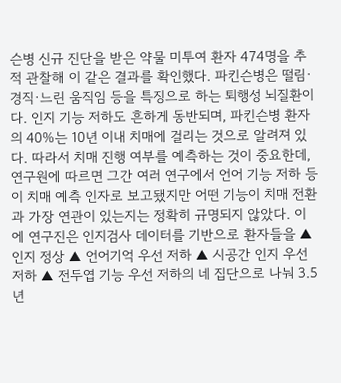슨병 신규 진단을 받은 약물 미투여 환자 474명을 추적 관찰해 이 같은 결과를 확인했다. 파킨슨병은 떨림·경직·느린 움직임 등을 특징으로 하는 퇴행성 뇌질환이다. 인지 기능 저하도 흔하게 동반되며, 파킨슨병 환자의 40%는 10년 이내 치매에 걸리는 것으로 알려져 있다. 따라서 치매 진행 여부를 예측하는 것이 중요한데, 연구원에 따르면 그간 여러 연구에서 언어 기능 저하 등이 치매 예측 인자로 보고됐지만 어떤 기능이 치매 전환과 가장 연관이 있는지는 정확히 규명되지 않았다. 이에 연구진은 인지검사 데이터를 기반으로 환자들을 ▲ 인지 정상 ▲ 언어기억 우선 저하 ▲ 시공간 인지 우선 저하 ▲ 전두엽 기능 우선 저하의 네 집단으로 나눠 3.5년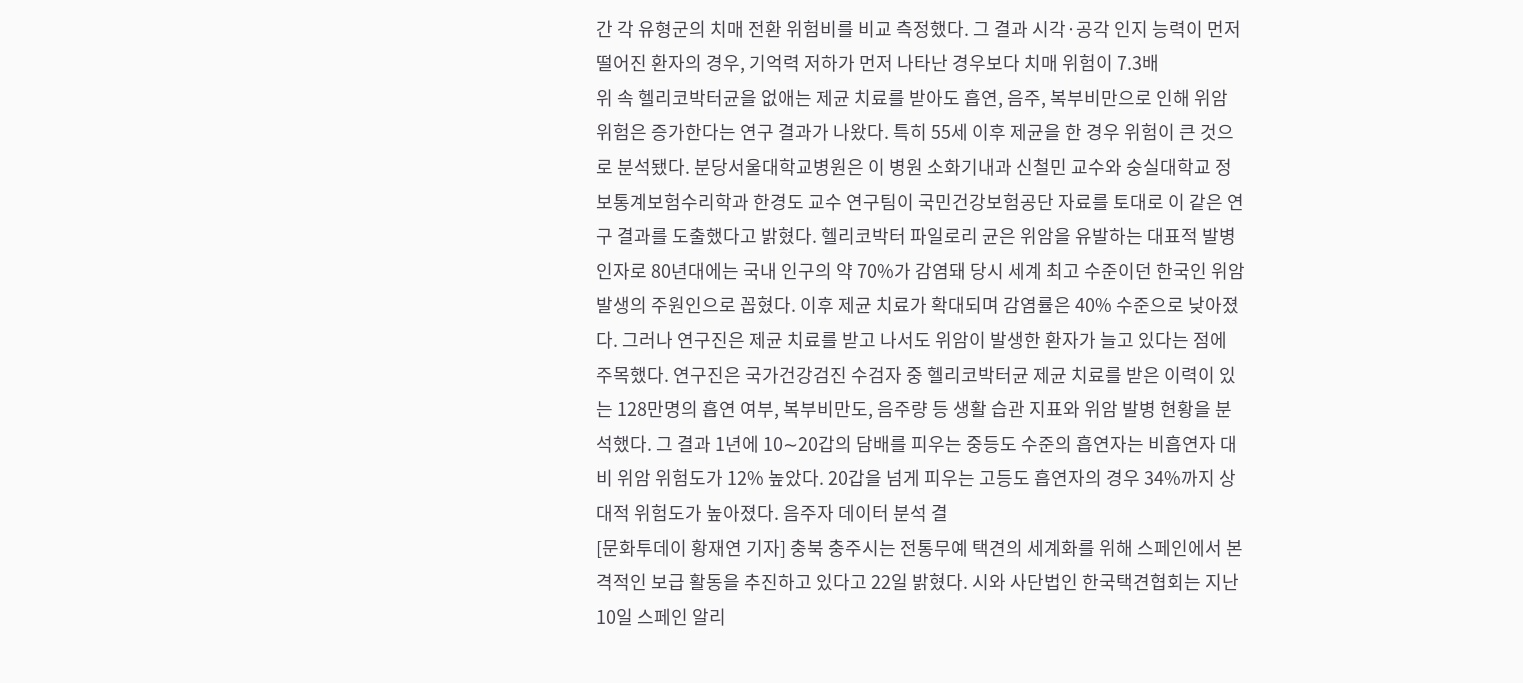간 각 유형군의 치매 전환 위험비를 비교 측정했다. 그 결과 시각·공각 인지 능력이 먼저 떨어진 환자의 경우, 기억력 저하가 먼저 나타난 경우보다 치매 위험이 7.3배
위 속 헬리코박터균을 없애는 제균 치료를 받아도 흡연, 음주, 복부비만으로 인해 위암 위험은 증가한다는 연구 결과가 나왔다. 특히 55세 이후 제균을 한 경우 위험이 큰 것으로 분석됐다. 분당서울대학교병원은 이 병원 소화기내과 신철민 교수와 숭실대학교 정보통계보험수리학과 한경도 교수 연구팀이 국민건강보험공단 자료를 토대로 이 같은 연구 결과를 도출했다고 밝혔다. 헬리코박터 파일로리 균은 위암을 유발하는 대표적 발병 인자로 80년대에는 국내 인구의 약 70%가 감염돼 당시 세계 최고 수준이던 한국인 위암 발생의 주원인으로 꼽혔다. 이후 제균 치료가 확대되며 감염률은 40% 수준으로 낮아졌다. 그러나 연구진은 제균 치료를 받고 나서도 위암이 발생한 환자가 늘고 있다는 점에 주목했다. 연구진은 국가건강검진 수검자 중 헬리코박터균 제균 치료를 받은 이력이 있는 128만명의 흡연 여부, 복부비만도, 음주량 등 생활 습관 지표와 위암 발병 현황을 분석했다. 그 결과 1년에 10∼20갑의 담배를 피우는 중등도 수준의 흡연자는 비흡연자 대비 위암 위험도가 12% 높았다. 20갑을 넘게 피우는 고등도 흡연자의 경우 34%까지 상대적 위험도가 높아졌다. 음주자 데이터 분석 결
[문화투데이 황재연 기자] 충북 충주시는 전통무예 택견의 세계화를 위해 스페인에서 본격적인 보급 활동을 추진하고 있다고 22일 밝혔다. 시와 사단법인 한국택견협회는 지난 10일 스페인 알리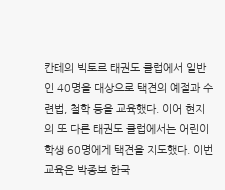칸테의 빅토르 태권도 클럽에서 일반인 40명을 대상으로 택견의 예절과 수련법, 철학 등을 교육했다. 이어 현지의 또 다른 태권도 클럽에서는 어린이 학생 60명에게 택견을 지도했다. 이번 교육은 박종보 한국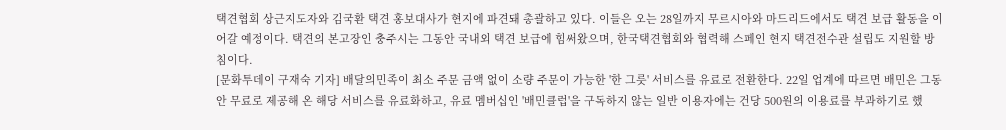택견협회 상근지도자와 김국환 택견 홍보대사가 현지에 파견돼 총괄하고 있다. 이들은 오는 28일까지 무르시아와 마드리드에서도 택견 보급 활동을 이어갈 예정이다. 택견의 본고장인 충주시는 그동안 국내외 택견 보급에 힘써왔으며, 한국택견협회와 협력해 스페인 현지 택견전수관 설립도 지원할 방침이다.
[문화투데이 구재숙 기자] 배달의민족이 최소 주문 금액 없이 소량 주문이 가능한 '한 그릇' 서비스를 유료로 전환한다. 22일 업계에 따르면 배민은 그동안 무료로 제공해 온 해당 서비스를 유료화하고, 유료 멤버십인 '배민클럽'을 구독하지 않는 일반 이용자에는 건당 500원의 이용료를 부과하기로 했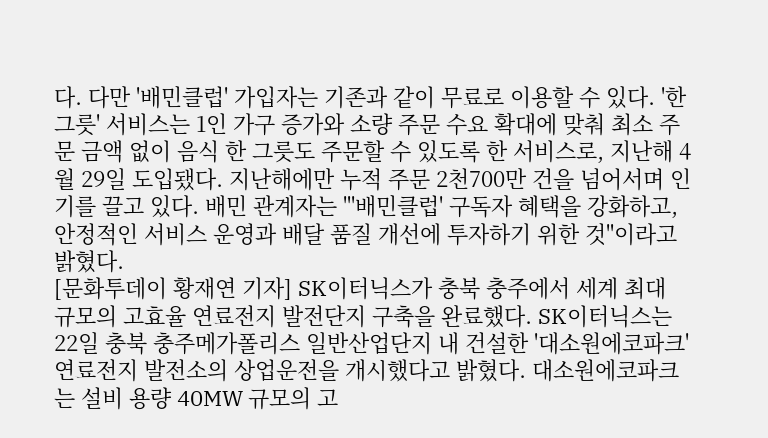다. 다만 '배민클럽' 가입자는 기존과 같이 무료로 이용할 수 있다. '한 그릇' 서비스는 1인 가구 증가와 소량 주문 수요 확대에 맞춰 최소 주문 금액 없이 음식 한 그릇도 주문할 수 있도록 한 서비스로, 지난해 4월 29일 도입됐다. 지난해에만 누적 주문 2천700만 건을 넘어서며 인기를 끌고 있다. 배민 관계자는 "'배민클럽' 구독자 혜택을 강화하고, 안정적인 서비스 운영과 배달 품질 개선에 투자하기 위한 것"이라고 밝혔다.
[문화투데이 황재연 기자] SK이터닉스가 충북 충주에서 세계 최대 규모의 고효율 연료전지 발전단지 구축을 완료했다. SK이터닉스는 22일 충북 충주메가폴리스 일반산업단지 내 건설한 '대소원에코파크' 연료전지 발전소의 상업운전을 개시했다고 밝혔다. 대소원에코파크는 설비 용량 40MW 규모의 고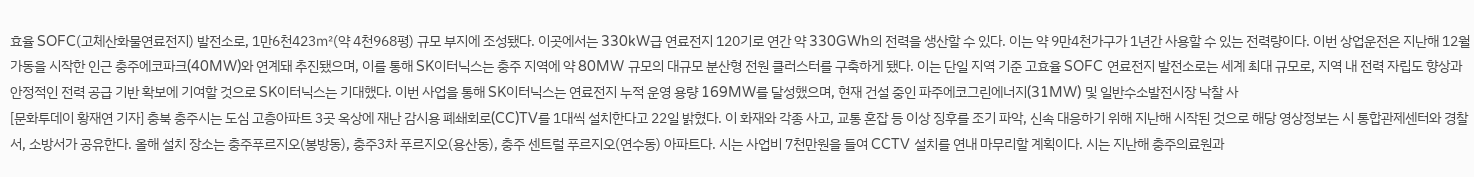효율 SOFC(고체산화물연료전지) 발전소로, 1만6천423㎡(약 4천968평) 규모 부지에 조성됐다. 이곳에서는 330kW급 연료전지 120기로 연간 약 330GWh의 전력을 생산할 수 있다. 이는 약 9만4천가구가 1년간 사용할 수 있는 전력량이다. 이번 상업운전은 지난해 12월 가동을 시작한 인근 충주에코파크(40MW)와 연계돼 추진됐으며, 이를 통해 SK이터닉스는 충주 지역에 약 80MW 규모의 대규모 분산형 전원 클러스터를 구축하게 됐다. 이는 단일 지역 기준 고효율 SOFC 연료전지 발전소로는 세계 최대 규모로, 지역 내 전력 자립도 향상과 안정적인 전력 공급 기반 확보에 기여할 것으로 SK이터닉스는 기대했다. 이번 사업을 통해 SK이터닉스는 연료전지 누적 운영 용량 169MW를 달성했으며, 현재 건설 중인 파주에코그린에너지(31MW) 및 일반수소발전시장 낙찰 사
[문화투데이 황재연 기자] 충북 충주시는 도심 고층아파트 3곳 옥상에 재난 감시용 폐쇄회로(CC)TV를 1대씩 설치한다고 22일 밝혔다. 이 화재와 각종 사고, 교통 혼잡 등 이상 징후를 조기 파악, 신속 대응하기 위해 지난해 시작된 것으로 해당 영상정보는 시 통합관제센터와 경찰서, 소방서가 공유한다. 올해 설치 장소는 충주푸르지오(봉방동), 충주3차 푸르지오(용산동), 충주 센트럴 푸르지오(연수동) 아파트다. 시는 사업비 7천만원을 들여 CCTV 설치를 연내 마무리할 계획이다. 시는 지난해 충주의료원과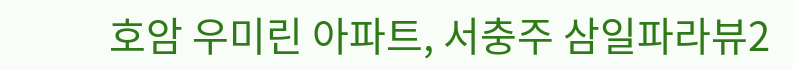호암 우미린 아파트, 서충주 삼일파라뷰2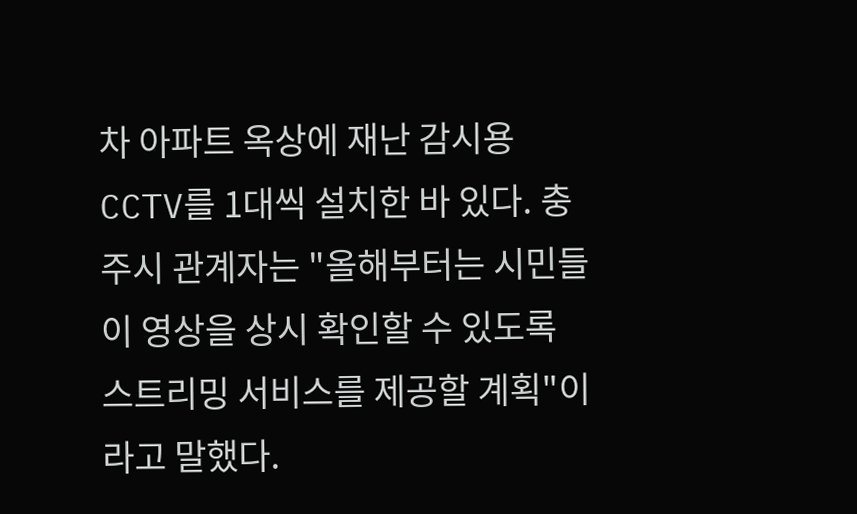차 아파트 옥상에 재난 감시용 CCTV를 1대씩 설치한 바 있다. 충주시 관계자는 "올해부터는 시민들이 영상을 상시 확인할 수 있도록 스트리밍 서비스를 제공할 계획"이라고 말했다.